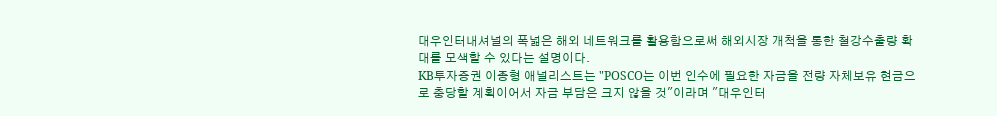대우인터내셔널의 폭넓은 해외 네트워크를 활용함으로써 해외시장 개척을 통한 철강수출량 확대를 모색할 수 있다는 설명이다.
KB투자증권 이종형 애널리스트는 "POSCO는 이번 인수에 필요한 자금을 전량 자체보유 현금으로 충당할 계획이어서 자금 부담은 크지 않을 것"이라며 "대우인터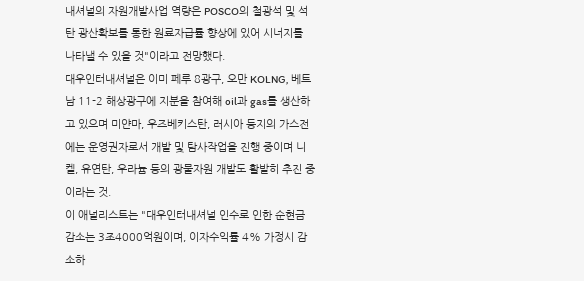내셔널의 자원개발사업 역량은 POSCO의 철광석 및 석탄 광산확보를 통한 원료자급률 향상에 있어 시너지를 나타낼 수 있을 것"이라고 전망했다.
대우인터내셔널은 이미 페루 8광구, 오만 KOLNG, 베트남 11-2 해상광구에 지분을 참여해 oil과 gas를 생산하고 있으며 미얀마, 우즈베키스탄, 러시아 등지의 가스전에는 운영권자로서 개발 및 탐사작업을 진행 중이며 니켈, 유연탄, 우라늄 등의 광물자원 개발도 활발히 추진 중이라는 것.
이 애널리스트는 "대우인터내셔널 인수로 인한 순현금 감소는 3조4000억원이며, 이자수익률 4% 가정시 감소하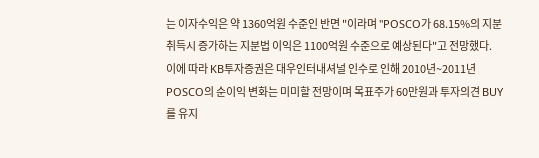는 이자수익은 약 1360억원 수준인 반면 "이라며 "POSCO가 68.15%의 지분 취득시 증가하는 지분법 이익은 1100억원 수준으로 예상된다"고 전망했다.
이에 따라 KB투자증권은 대우인터내셔널 인수로 인해 2010년~2011년 POSCO의 순이익 변화는 미미할 전망이며 목표주가 60만원과 투자의견 BUY를 유지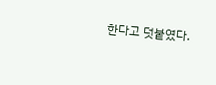한다고 덧붙였다.